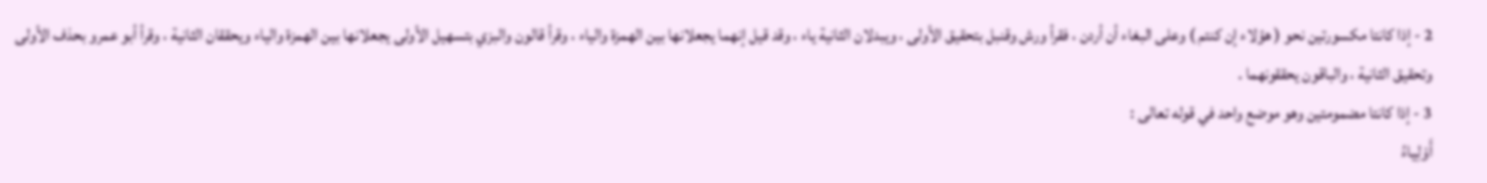2 - إذا كانتا مكسورتين نحو ( هؤلاء إن كنتم ) وعلى البغاء أن أردن ، فقرأ ورش وقنبل بتحقيق الأولى ، ويبدلان الثانية ياء ، وقد قيل إنهما يجعلانها بين الهمزة والياء ، وقرأ قالون والبزي بتسهيل الأولى يجعلانها بين الهمزة والياء ويحققان الثانية ، وقرأ أبو عمرو بحذف الأولى وتحقيق الثانية ، والباقون يحققونهما .
3 - إذا كانتا مضمومتين وهو موضع واحد في قوله تعالى :
أَوْلِياءُ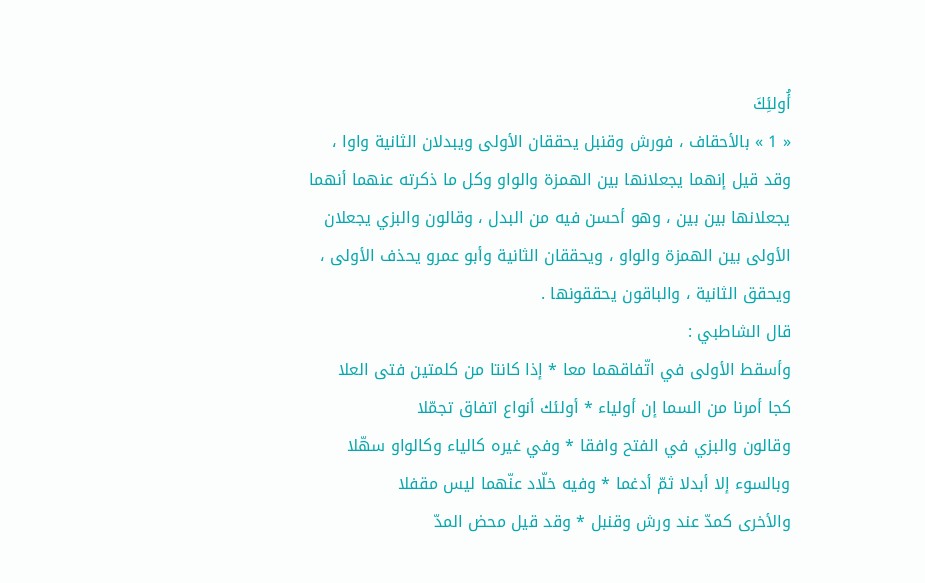أُولئِكَ
« 1 » بالأحقاف ، فورش وقنبل يحققان الأولى ويبدلان الثانية واوا ، وقد قيل إنهما يجعلانها بين الهمزة والواو وكل ما ذكرته عنهما أنهما يجعلانها بين بين ، وهو أحسن فيه من البدل ، وقالون والبزي يجعلان الأولى بين الهمزة والواو ، ويحققان الثانية وأبو عمرو يحذف الأولى ، ويحقق الثانية ، والباقون يحققونها .
قال الشاطبي :
وأسقط الأولى في اتّفاقهما معا * إذا كانتا من كلمتين فتى العلا
كجا أمرنا من السما إن أولياء * أولئك أنواع اتفاق تجمّلا
وقالون والبزي في الفتح وافقا * وفي غيره كالياء وكالواو سهّلا
وبالسوء إلا أبدلا ثمّ أدغما * وفيه خلّاد عنّهما ليس مقفلا
والأخرى كمدّ عند ورش وقنبل * وقد قيل محض المدّ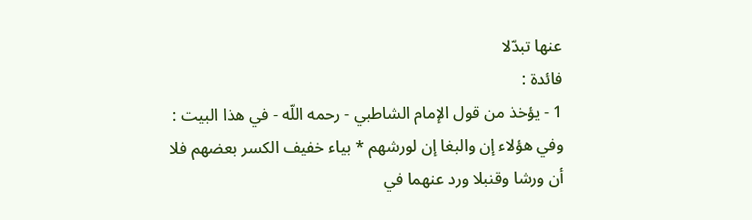عنها تبدّلا
فائدة :
1 - يؤخذ من قول الإمام الشاطبي - رحمه اللّه - في هذا البيت :
وفي هؤلاء إن والبغا إن لورشهم * بياء خفيف الكسر بعضهم فلا
أن ورشا وقنبلا ورد عنهما في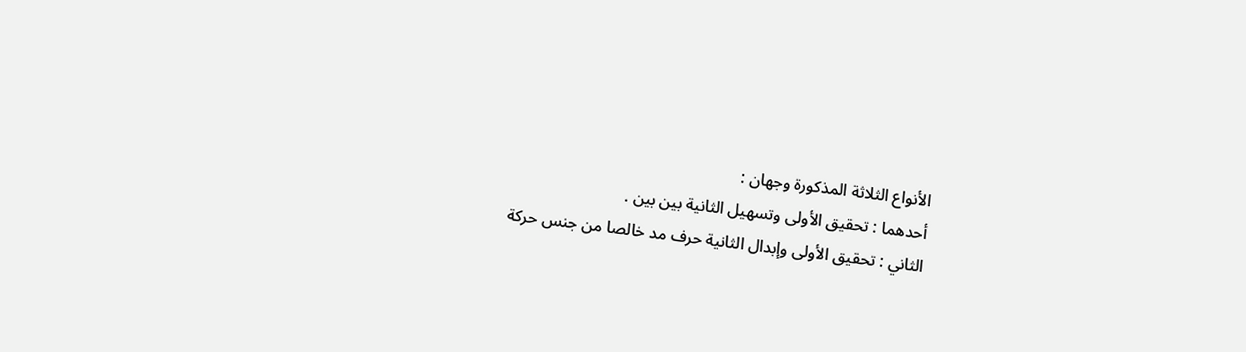الأنواع الثلاثة المذكورة وجهان :
أحدهما : تحقيق الأولى وتسهيل الثانية بين بين .
الثاني : تحقيق الأولى وإبدال الثانية حرف مد خالصا من جنس حركة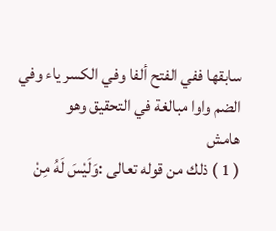سابقها ففي الفتح ألفا وفي الكسر ياء وفي الضم واوا مبالغة في التحقيق وهو
هامش
( 1 ) ذلك من قوله تعالى :وَلَيْسَ لَهُ مِنْ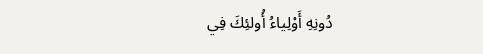دُونِهِ أَوْلِياءُ أُولئِكَ فِي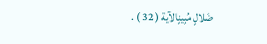ضَلالٍ مُبِينٍالآية ( 32 ) .